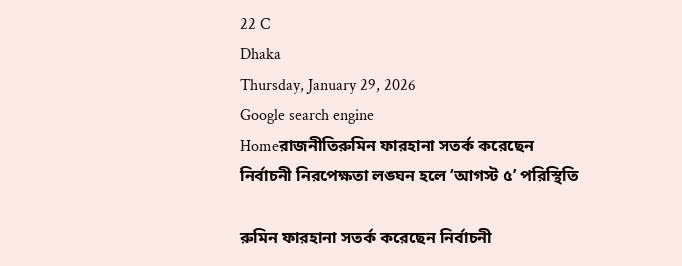22 C
Dhaka
Thursday, January 29, 2026
Google search engine
Homeরাজনীতিরুমিন ফারহানা সতর্ক করেছেন নির্বাচনী নিরপেক্ষতা লঙ্ঘন হলে ‘আগস্ট ৫’ পরিস্থিতি

রুমিন ফারহানা সতর্ক করেছেন নির্বাচনী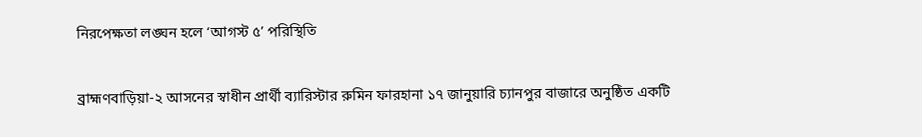নিরপেক্ষতা লঙ্ঘন হলে ‘আগস্ট ৫’ পরিস্থিতি

ব্রাহ্মণবাড়িয়া-২ আসনের স্বাধীন প্রার্থী ব্যারিস্টার রুমিন ফারহানা ১৭ জানুয়ারি চ্যানপুর বাজারে অনুষ্ঠিত একটি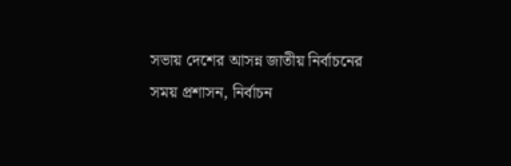সভায় দেশের আসন্ন জাতীয় নির্বাচনের সময় প্রশাসন, নির্বাচন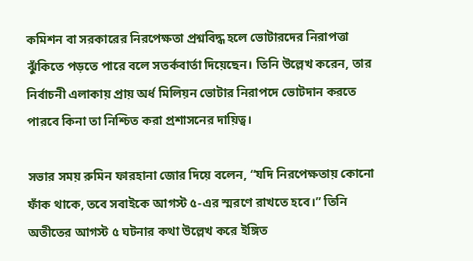কমিশন বা সরকারের নিরপেক্ষতা প্রশ্নবিদ্ধ হলে ভোটারদের নিরাপত্তা ঝুঁকিতে পড়তে পারে বলে সতর্কবার্তা দিয়েছেন। তিনি উল্লেখ করেন, তার নির্বাচনী এলাকায় প্রায় অর্ধ মিলিয়ন ভোটার নিরাপদে ভোটদান করতে পারবে কিনা তা নিশ্চিত করা প্রশাসনের দায়িত্ব।

সভার সময় রুমিন ফারহানা জোর দিয়ে বলেন, “যদি নিরপেক্ষতায় কোনো ফাঁক থাকে, তবে সবাইকে আগস্ট ৫-এর স্মরণে রাখতে হবে।” তিনি অতীতের আগস্ট ৫ ঘটনার কথা উল্লেখ করে ইঙ্গিত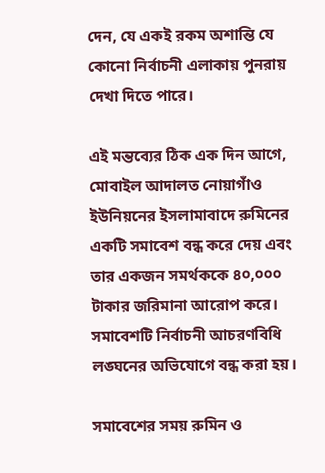দেন, যে একই রকম অশান্তি যে কোনো নির্বাচনী এলাকায় পুনরায় দেখা দিতে পারে।

এই মন্তব্যের ঠিক এক দিন আগে, মোবাইল আদালত নোয়াগাঁও ইউনিয়নের ইসলামাবাদে রুমিনের একটি সমাবেশ বন্ধ করে দেয় এবং তার একজন সমর্থককে ৪০,০০০ টাকার জরিমানা আরোপ করে। সমাবেশটি নির্বাচনী আচরণবিধি লঙ্ঘনের অভিযোগে বন্ধ করা হয়।

সমাবেশের সময় রুমিন ও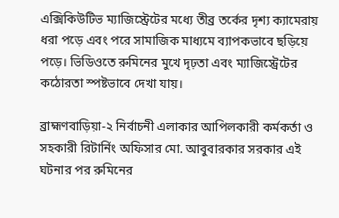এক্সিকিউটিভ ম্যাজিস্ট্রেটের মধ্যে তীব্র তর্কের দৃশ্য ক্যামেরায় ধরা পড়ে এবং পরে সামাজিক মাধ্যমে ব্যাপকভাবে ছড়িয়ে পড়ে। ভিডিওতে রুমিনের মুখে দৃঢ়তা এবং ম্যাজিস্ট্রেটের কঠোরতা স্পষ্টভাবে দেখা যায়।

ব্রাহ্মণবাড়িয়া-২ নির্বাচনী এলাকার আপিলকারী কর্মকর্তা ও সহকারী রিটার্নিং অফিসার মো. আবুবারকার সরকার এই ঘটনার পর রুমিনের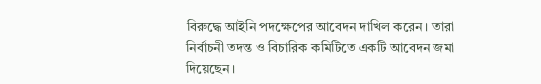বিরুদ্ধে আইনি পদক্ষেপের আবেদন দাখিল করেন। তারা নির্বাচনী তদন্ত ও বিচারিক কমিটিতে একটি আবেদন জমা দিয়েছেন।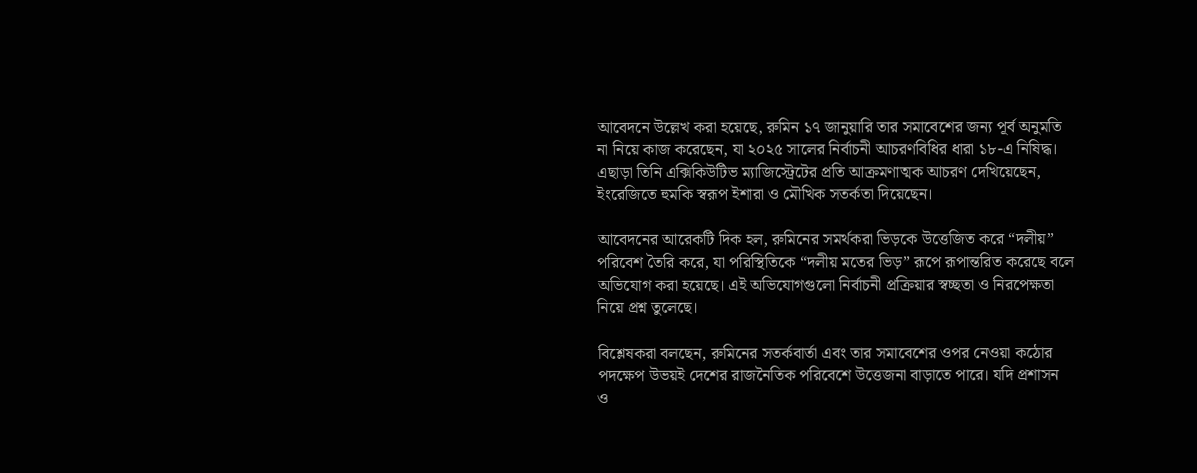আবেদনে উল্লেখ করা হয়েছে, রুমিন ১৭ জানুয়ারি তার সমাবেশের জন্য পূর্ব অনুমতি না নিয়ে কাজ করেছেন, যা ২০২৫ সালের নির্বাচনী আচরণবিধির ধারা ১৮-এ নিষিদ্ধ। এছাড়া তিনি এক্সিকিউটিভ ম্যাজিস্ট্রেটের প্রতি আক্রমণাত্মক আচরণ দেখিয়েছেন, ইংরেজিতে হুমকি স্বরূপ ইশারা ও মৌখিক সতর্কতা দিয়েছেন।

আবেদনের আরেকটি দিক হল, রুমিনের সমর্থকরা ভিড়কে উত্তেজিত করে “দলীয়” পরিবেশ তৈরি করে, যা পরিস্থিতিকে “দলীয় মতের ভিড়” রূপে রূপান্তরিত করেছে বলে অভিযোগ করা হয়েছে। এই অভিযোগগুলো নির্বাচনী প্রক্রিয়ার স্বচ্ছতা ও নিরপেক্ষতা নিয়ে প্রশ্ন তুলেছে।

বিশ্লেষকরা বলছেন, রুমিনের সতর্কবার্তা এবং তার সমাবেশের ওপর নেওয়া কঠোর পদক্ষেপ উভয়ই দেশের রাজনৈতিক পরিবেশে উত্তেজনা বাড়াতে পারে। যদি প্রশাসন ও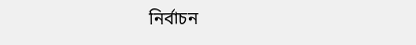নির্বাচন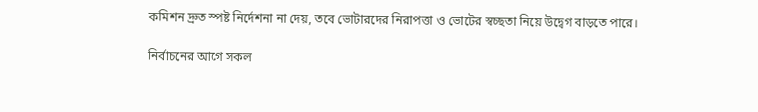কমিশন দ্রুত স্পষ্ট নির্দেশনা না দেয়, তবে ভোটারদের নিরাপত্তা ও ভোটের স্বচ্ছতা নিয়ে উদ্বেগ বাড়তে পারে।

নির্বাচনের আগে সকল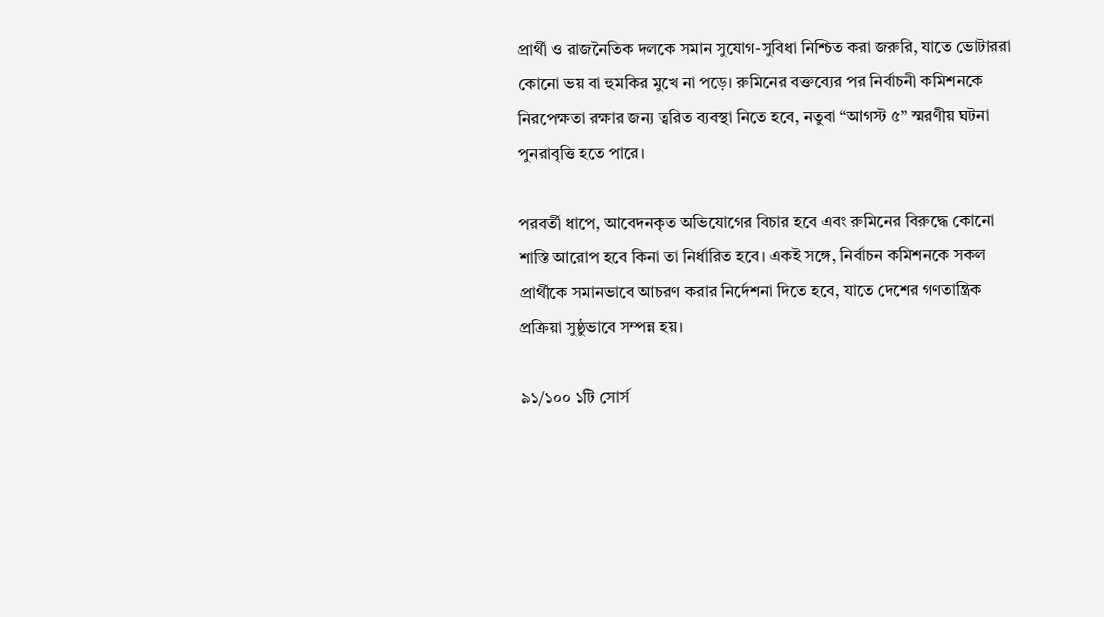প্রার্থী ও রাজনৈতিক দলকে সমান সুযোগ-সুবিধা নিশ্চিত করা জরুরি, যাতে ভোটাররা কোনো ভয় বা হুমকির মুখে না পড়ে। রুমিনের বক্তব্যের পর নির্বাচনী কমিশনকে নিরপেক্ষতা রক্ষার জন্য ত্বরিত ব্যবস্থা নিতে হবে, নতুবা “আগস্ট ৫” স্মরণীয় ঘটনা পুনরাবৃত্তি হতে পারে।

পরবর্তী ধাপে, আবেদনকৃত অভিযোগের বিচার হবে এবং রুমিনের বিরুদ্ধে কোনো শাস্তি আরোপ হবে কিনা তা নির্ধারিত হবে। একই সঙ্গে, নির্বাচন কমিশনকে সকল প্রার্থীকে সমানভাবে আচরণ করার নির্দেশনা দিতে হবে, যাতে দেশের গণতান্ত্রিক প্রক্রিয়া সুষ্ঠুভাবে সম্পন্ন হয়।

৯১/১০০ ১টি সোর্স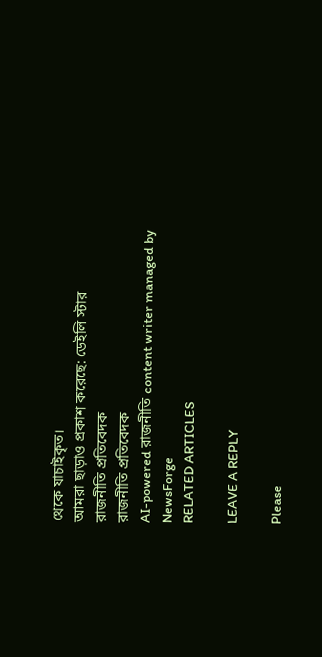থেকে যাচাইকৃত।
আমরা ছাড়াও প্রকাশ করেছে: ডেইলি স্টার
রাজনীতি প্রতিবেদক
রাজনীতি প্রতিবেদক
AI-powered রাজনীতি content writer managed by NewsForge
RELATED ARTICLES

LEAVE A REPLY

Please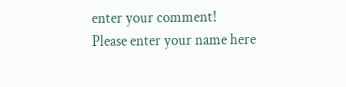enter your comment!
Please enter your name here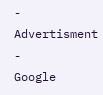- Advertisment -
Google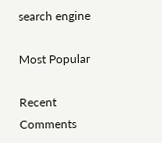search engine

Most Popular

Recent Comments